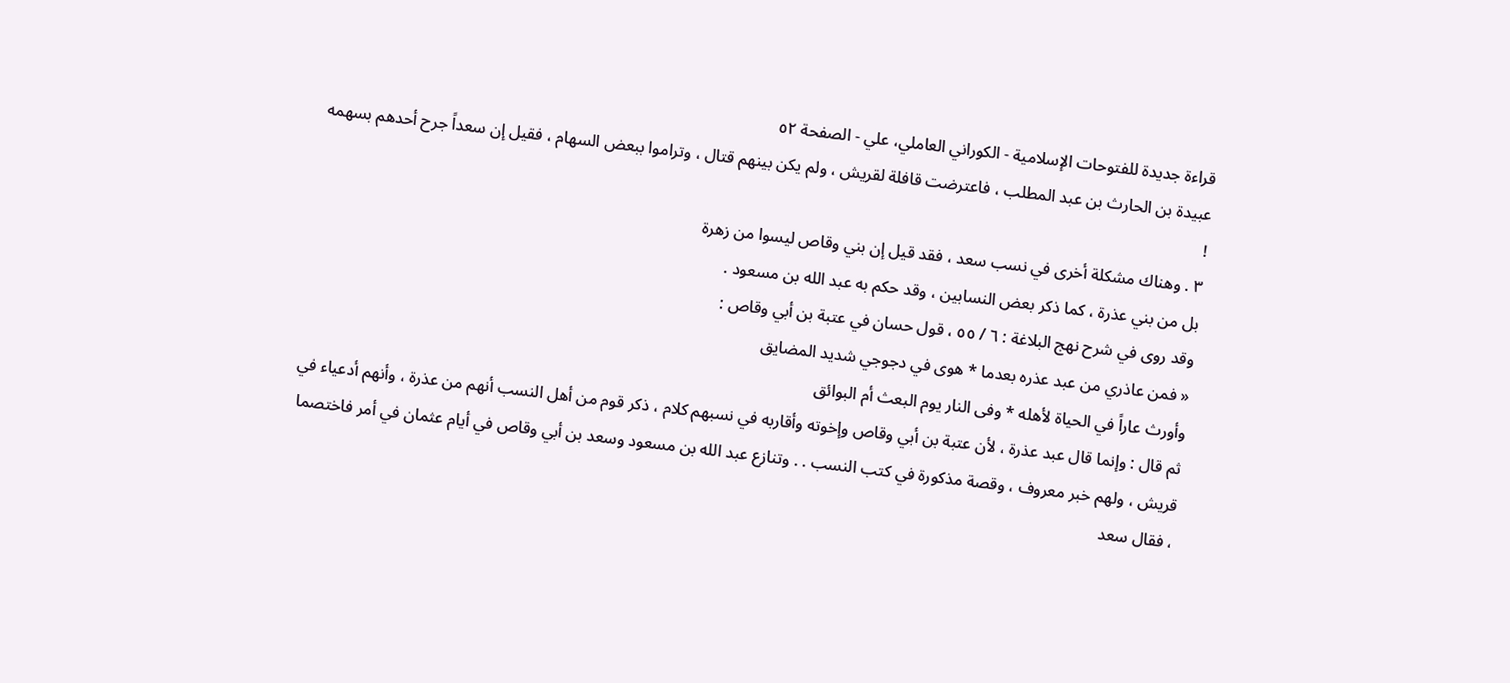قراءة جديدة للفتوحات الإسلامية - الكوراني العاملي، علي - الصفحة ٥٢
عبيدة بن الحارث بن عبد المطلب ، فاعترضت قافلة لقريش ، ولم يكن بينهم قتال ، وتراموا ببعض السهام ، فقيل إن سعداً جرح أحدهم بسهمه !
٣ . وهناك مشكلة أخرى في نسب سعد ، فقد قيل إن بني وقاص ليسوا من زهرة
بل من بني عذرة ، كما ذكر بعض النسابين ، وقد حكم به عبد الله بن مسعود .
وقد روى في شرح نهج البلاغة : ٦ / ٥٥ ، قول حسان في عتبة بن أبي وقاص :
« فمن عاذري من عبد عذره بعدما * هوى في دجوجي شديد المضايق
وأورث عاراً في الحياة لأهله * وفى النار يوم البعث أم البوائق
ثم قال : وإنما قال عبد عذرة ، لأن عتبة بن أبي وقاص وإخوته وأقاربه في نسبهم كلام ، ذكر قوم من أهل النسب أنهم من عذرة ، وأنهم أدعياء في قريش ، ولهم خبر معروف ، وقصة مذكورة في كتب النسب . . وتنازع عبد الله بن مسعود وسعد بن أبي وقاص في أيام عثمان في أمر فاختصما ، فقال سعد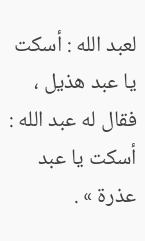لعبد الله : أسكت يا عبد هذيل ، فقال له عبد الله : أسكت يا عبد عذرة » .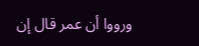ورووا أن عمر قال إن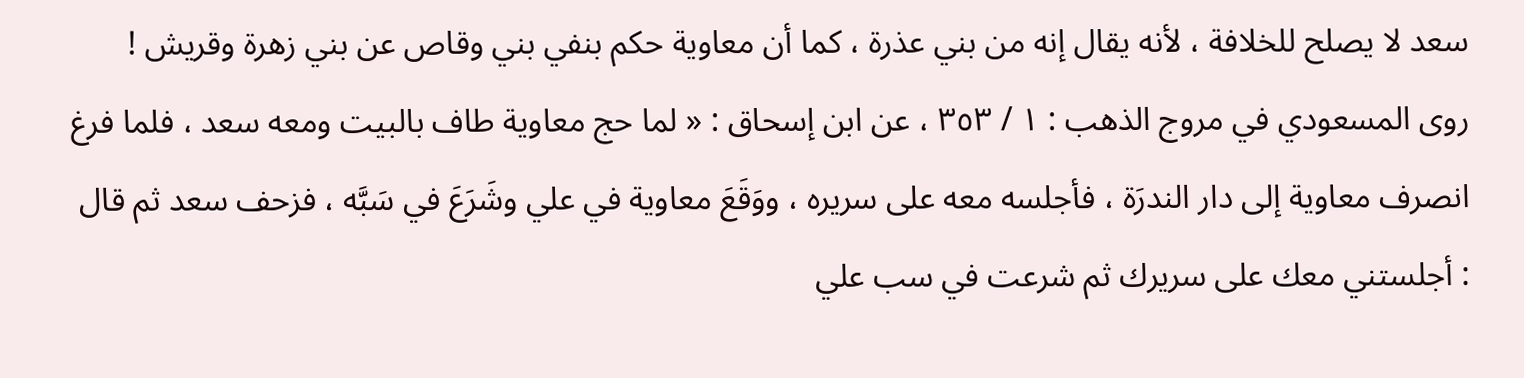سعد لا يصلح للخلافة ، لأنه يقال إنه من بني عذرة ، كما أن معاوية حكم بنفي بني وقاص عن بني زهرة وقريش !
روى المسعودي في مروج الذهب : ١ / ٣٥٣ ، عن ابن إسحاق : « لما حج معاوية طاف بالبيت ومعه سعد ، فلما فرغ انصرف معاوية إلى دار الندرَة ، فأجلسه معه على سريره ، ووَقَعَ معاوية في علي وشَرَعَ في سَبَّه ، فزحف سعد ثم قال : أجلستني معك على سريرك ثم شرعت في سب علي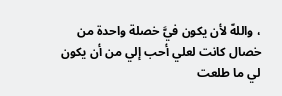، واللهّ لأن يكون فيَّ خصلة واحدة من خصال كانت لعلي أحب إلي من أن يكون لي ما طلعت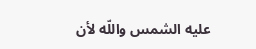عليه الشمس واللّه لأن